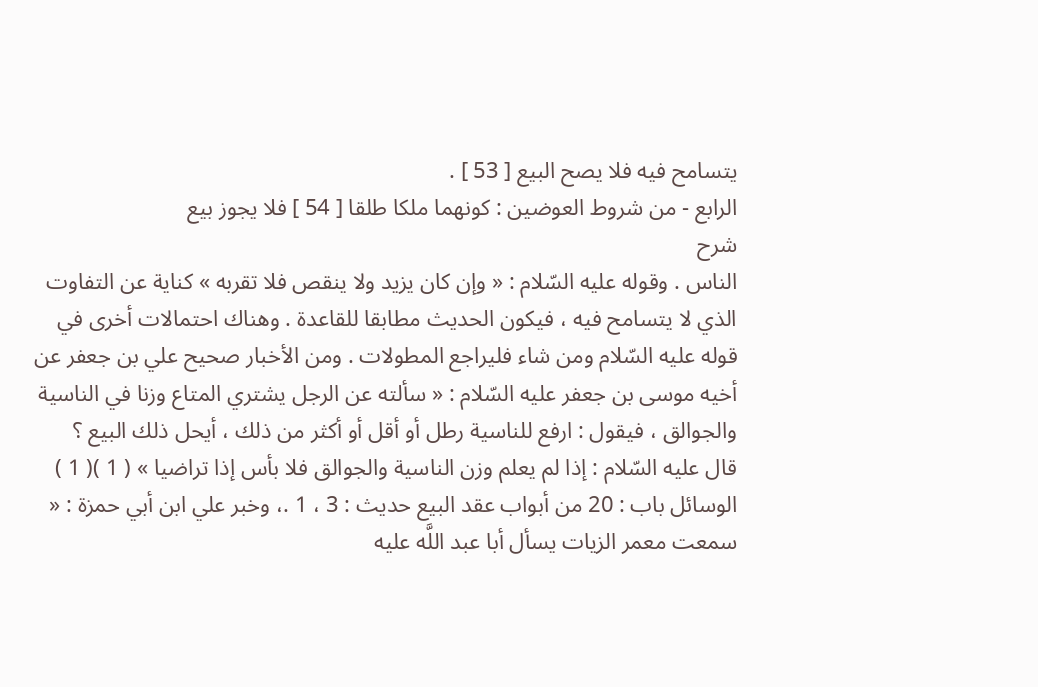يتسامح فيه فلا يصح البيع [ 53 ] .
الرابع - من شروط العوضين : كونهما ملكا طلقا [ 54 ] فلا يجوز بيع
شرح
الناس . وقوله عليه السّلام : « وإن كان يزيد ولا ينقص فلا تقربه » كناية عن التفاوت الذي لا يتسامح فيه ، فيكون الحديث مطابقا للقاعدة . وهناك احتمالات أخرى في قوله عليه السّلام ومن شاء فليراجع المطولات . ومن الأخبار صحيح علي بن جعفر عن أخيه موسى بن جعفر عليه السّلام : « سألته عن الرجل يشتري المتاع وزنا في الناسية والجوالق ، فيقول : ارفع للناسية رطل أو أقل أو أكثر من ذلك ، أيحل ذلك البيع ؟
قال عليه السّلام : إذا لم يعلم وزن الناسية والجوالق فلا بأس إذا تراضيا » ( 1 )( 1 ) الوسائل باب : 20 من أبواب عقد البيع حديث : 3 ، 1 .، وخبر علي ابن أبي حمزة : « سمعت معمر الزيات يسأل أبا عبد اللَّه عليه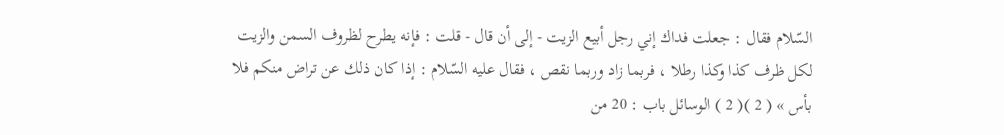السّلام فقال : جعلت فداك إني رجل أبيع الزيت - إلى أن قال - قلت : فإنه يطرح لظروف السمن والزيت لكل ظرف كذا وكذا رطلا ، فربما زاد وربما نقص ، فقال عليه السّلام : إذا كان ذلك عن تراض منكم فلا بأس » ( 2 )( 2 ) الوسائل باب : 20 من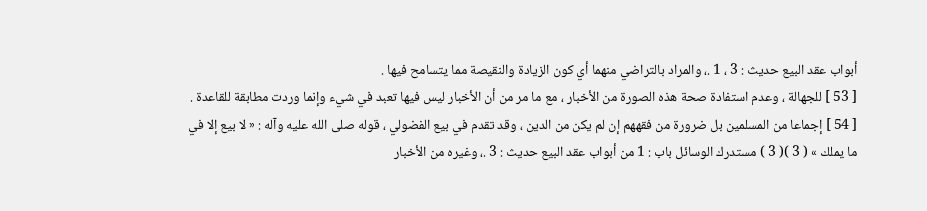أبواب عقد البيع حديث : 3 ، 1 .، والمراد بالتراضي منهما أي كون الزيادة والنقيصة مما يتسامح فيها .
[ 53 ] للجهالة ، وعدم استفادة صحة هذه الصورة من الأخبار ، مع ما مر من أن الأخبار ليس فيها تعبد في شيء وإنما وردت مطابقة للقاعدة .
[ 54 ] إجماعا من المسلمين بل ضرورة من فقههم إن لم يكن من الدين ، وقد تقدم في بيع الفضولي ، قوله صلى الله عليه وآله : « لا بيع إلا في ما يملك » ( 3 )( 3 ) مستدرك الوسائل باب : 1 من أبواب عقد البيع حديث : 3 .، وغيره من الأخبار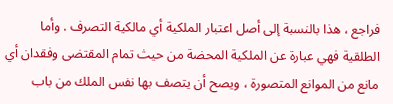فراجع ، هذا بالنسبة إلى أصل اعتبار الملكية أي مالكية التصرف . وأما الطلقية فهي عبارة عن الملكية المحضة من حيث تمام المقتضى وفقدان أي مانع من الموانع المتصورة ، ويصح أن يتصف بها نفس الملك من باب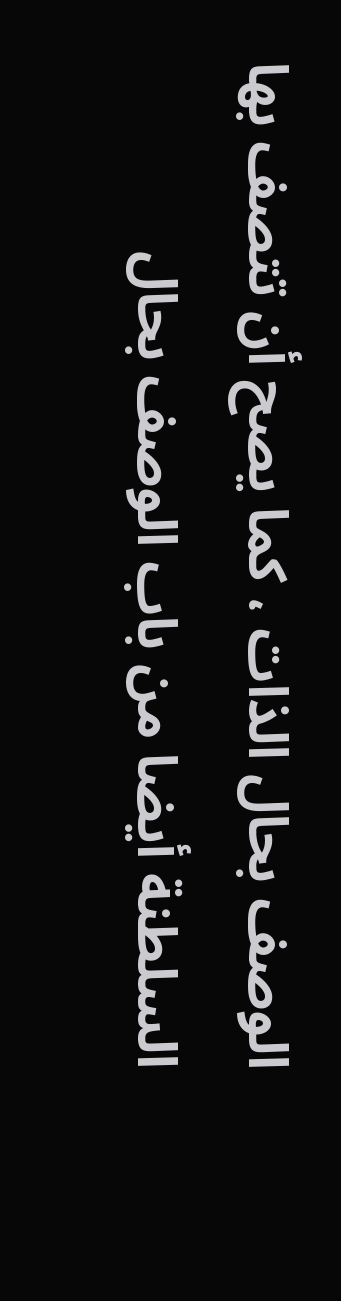الوصف بحال الذات ، كما يصح أن تتصف بها السلطنة أيضا من باب الوصف بحال